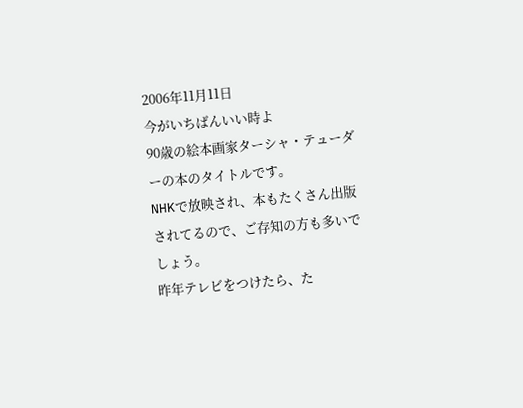2006年11月11日
今がいちばんいい時よ
90歳の絵本画家ターシャ・テューダーの本のタイトルです。
NHKで放映され、本もたくさん出版されてるので、ご存知の方も多いでしょう。
昨年テレビをつけたら、た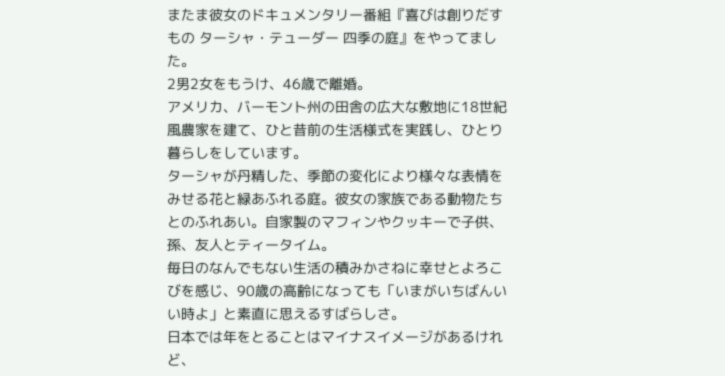またま彼女のドキュメンタリー番組『喜びは創りだすもの ターシャ・テューダー 四季の庭』をやってました。
2男2女をもうけ、46歳で離婚。
アメリカ、バーモント州の田舎の広大な敷地に18世紀風農家を建て、ひと昔前の生活様式を実践し、ひとり暮らしをしています。
ターシャが丹精した、季節の変化により様々な表情をみせる花と緑あふれる庭。彼女の家族である動物たちとのふれあい。自家製のマフィンやクッキーで子供、孫、友人とティータイム。
毎日のなんでもない生活の積みかさねに幸せとよろこびを感じ、90歳の高齢になっても「いまがいちばんいい時よ」と素直に思えるすばらしさ。
日本では年をとることはマイナスイメージがあるけれど、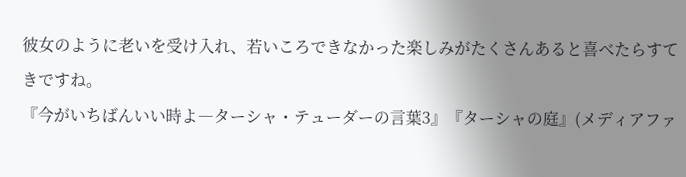彼女のように老いを受け入れ、若いころできなかった楽しみがたくさんあると喜べたらすてきですね。
『今がいちばんいい時よ―ターシャ・テューダーの言葉3』『ターシャの庭』(メディアファ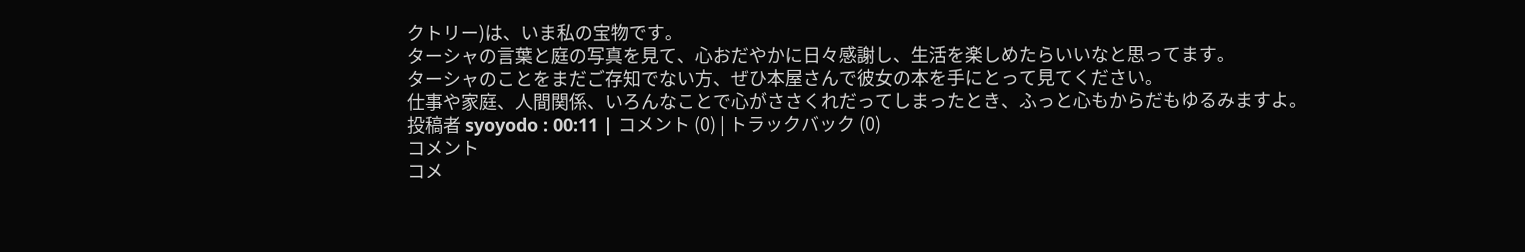クトリー)は、いま私の宝物です。
ターシャの言葉と庭の写真を見て、心おだやかに日々感謝し、生活を楽しめたらいいなと思ってます。
ターシャのことをまだご存知でない方、ぜひ本屋さんで彼女の本を手にとって見てください。
仕事や家庭、人間関係、いろんなことで心がささくれだってしまったとき、ふっと心もからだもゆるみますよ。
投稿者 syoyodo : 00:11 | コメント (0) | トラックバック (0)
コメント
コメ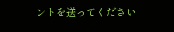ントを送ってください